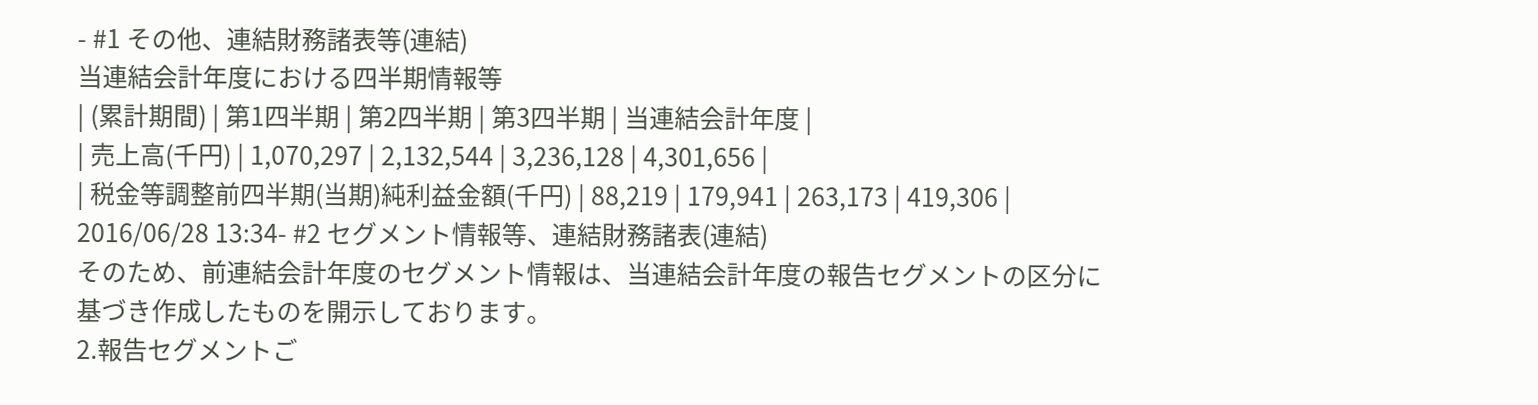- #1 その他、連結財務諸表等(連結)
当連結会計年度における四半期情報等
| (累計期間) | 第1四半期 | 第2四半期 | 第3四半期 | 当連結会計年度 |
| 売上高(千円) | 1,070,297 | 2,132,544 | 3,236,128 | 4,301,656 |
| 税金等調整前四半期(当期)純利益金額(千円) | 88,219 | 179,941 | 263,173 | 419,306 |
2016/06/28 13:34- #2 セグメント情報等、連結財務諸表(連結)
そのため、前連結会計年度のセグメント情報は、当連結会計年度の報告セグメントの区分に基づき作成したものを開示しております。
2.報告セグメントご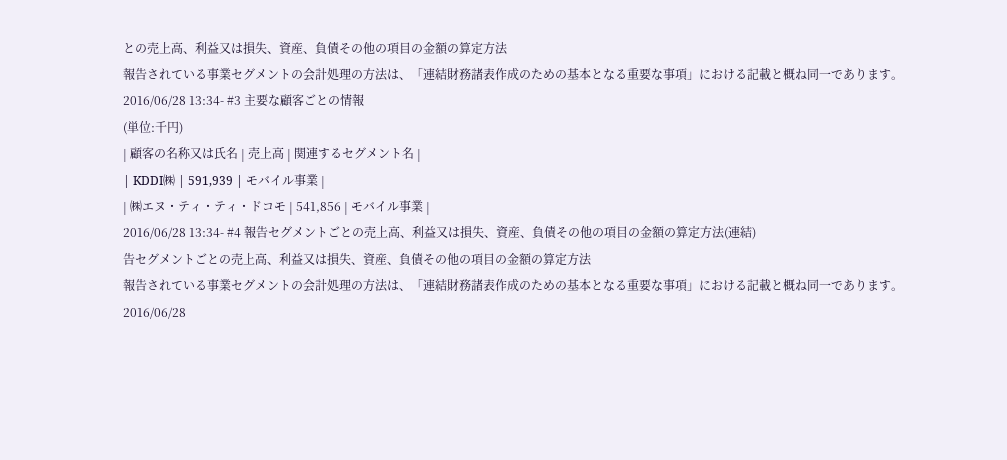との売上高、利益又は損失、資産、負債その他の項目の金額の算定方法
報告されている事業セグメントの会計処理の方法は、「連結財務諸表作成のための基本となる重要な事項」における記載と概ね同一であります。
2016/06/28 13:34- #3 主要な顧客ごとの情報
(単位:千円)
| 顧客の名称又は氏名 | 売上高 | 関連するセグメント名 |
| KDDI㈱ | 591,939 | モバイル事業 |
| ㈱エヌ・ティ・ティ・ドコモ | 541,856 | モバイル事業 |
2016/06/28 13:34- #4 報告セグメントごとの売上高、利益又は損失、資産、負債その他の項目の金額の算定方法(連結)
告セグメントごとの売上高、利益又は損失、資産、負債その他の項目の金額の算定方法
報告されている事業セグメントの会計処理の方法は、「連結財務諸表作成のための基本となる重要な事項」における記載と概ね同一であります。
2016/06/28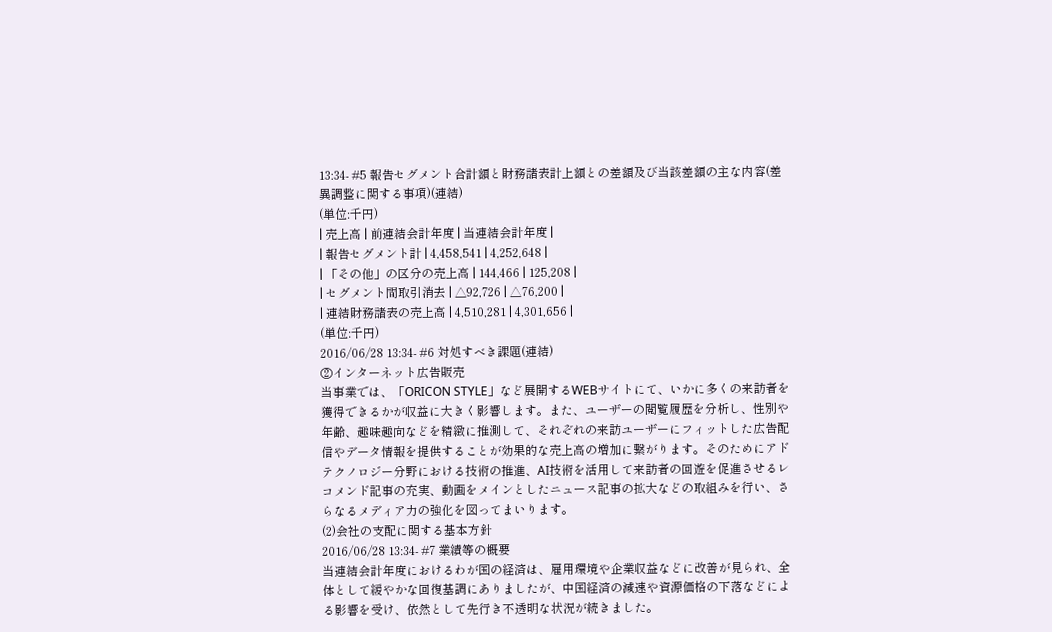13:34- #5 報告セグメント合計額と財務諸表計上額との差額及び当該差額の主な内容(差異調整に関する事項)(連結)
(単位:千円)
| 売上高 | 前連結会計年度 | 当連結会計年度 |
| 報告セグメント計 | 4,458,541 | 4,252,648 |
| 「その他」の区分の売上高 | 144,466 | 125,208 |
| セグメント間取引消去 | △92,726 | △76,200 |
| 連結財務諸表の売上高 | 4,510,281 | 4,301,656 |
(単位:千円)
2016/06/28 13:34- #6 対処すべき課題(連結)
②インターネット広告販売
当事業では、「ORICON STYLE」など展開するWEBサイトにて、いかに多くの来訪者を獲得できるかが収益に大きく影響します。また、ユーザーの閲覧履歴を分析し、性別や年齢、趣味趣向などを精緻に推測して、それぞれの来訪ユーザーにフィットした広告配信やデータ情報を提供することが効果的な売上高の増加に繋がります。そのためにアドテクノロジー分野における技術の推進、AI技術を活用して来訪者の回遊を促進させるレコメンド記事の充実、動画をメインとしたニュース記事の拡大などの取組みを行い、さらなるメディア力の強化を図ってまいります。
(2)会社の支配に関する基本方針
2016/06/28 13:34- #7 業績等の概要
当連結会計年度におけるわが国の経済は、雇用環境や企業収益などに改善が見られ、全体として緩やかな回復基調にありましたが、中国経済の減速や資源価格の下落などによる影響を受け、依然として先行き不透明な状況が続きました。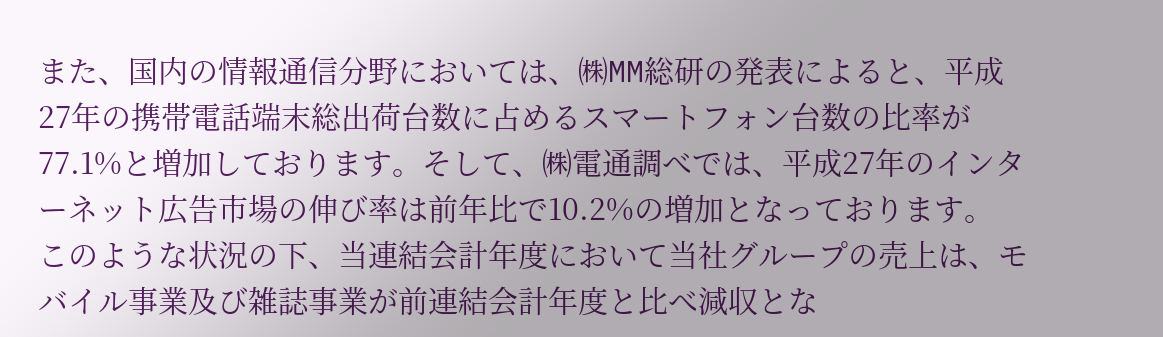また、国内の情報通信分野においては、㈱MM総研の発表によると、平成27年の携帯電話端末総出荷台数に占めるスマートフォン台数の比率が77.1%と増加しております。そして、㈱電通調べでは、平成27年のインターネット広告市場の伸び率は前年比で10.2%の増加となっております。
このような状況の下、当連結会計年度において当社グループの売上は、モバイル事業及び雑誌事業が前連結会計年度と比べ減収とな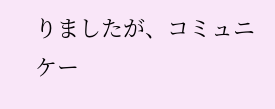りましたが、コミュニケー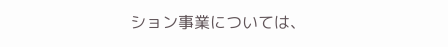ション事業については、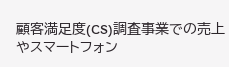顧客満足度(CS)調査事業での売上やスマートフォン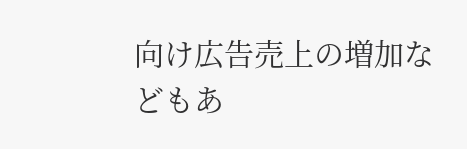向け広告売上の増加などもあ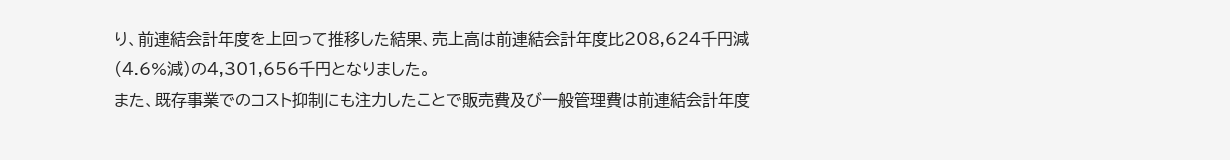り、前連結会計年度を上回って推移した結果、売上高は前連結会計年度比208,624千円減(4.6%減)の4,301,656千円となりました。
また、既存事業でのコスト抑制にも注力したことで販売費及び一般管理費は前連結会計年度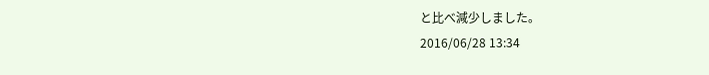と比べ減少しました。
2016/06/28 13:34